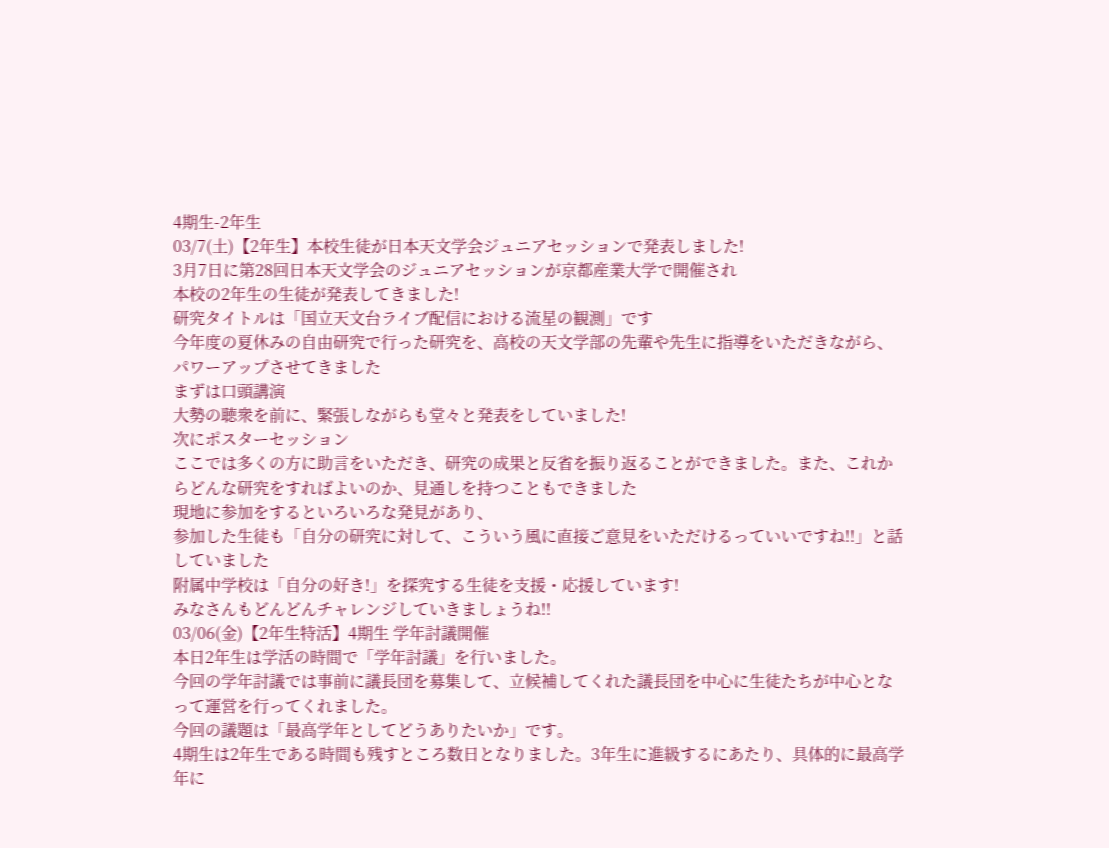4期生-2年生
03/7(土)【2年生】本校生徒が日本天文学会ジュニアセッションで発表しました!
3月7日に第28回日本天文学会のジュニアセッションが京都産業大学で開催され
本校の2年生の生徒が発表してきました!
研究タイトルは「国立天文台ライブ配信における流星の観測」です
今年度の夏休みの自由研究で行った研究を、高校の天文学部の先輩や先生に指導をいただきながら、パワーアップさせてきました
まずは口頭講演
大勢の聴衆を前に、緊張しながらも堂々と発表をしていました!
次にポスターセッション
ここでは多くの方に助言をいただき、研究の成果と反省を振り返ることができました。また、これからどんな研究をすればよいのか、見通しを持つこともできました
現地に参加をするといろいろな発見があり、
参加した生徒も「自分の研究に対して、こういう風に直接ご意見をいただけるっていいですね!!」と話していました
附属中学校は「自分の好き!」を探究する生徒を支援・応援しています!
みなさんもどんどんチャレンジしていきましょうね!!
03/06(金)【2年生特活】4期生 学年討議開催
本日2年生は学活の時間で「学年討議」を行いました。
今回の学年討議では事前に議長団を募集して、立候補してくれた議長団を中心に生徒たちが中心となって運営を行ってくれました。
今回の議題は「最高学年としてどうありたいか」です。
4期生は2年生である時間も残すところ数日となりました。3年生に進級するにあたり、具体的に最高学年に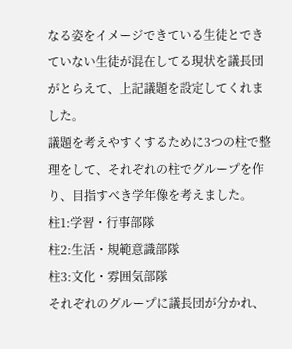なる姿をイメージできている生徒とできていない生徒が混在してる現状を議長団がとらえて、上記議題を設定してくれました。
議題を考えやすくするために3つの柱で整理をして、それぞれの柱でグループを作り、目指すべき学年像を考えました。
柱1:学習・行事部隊
柱2:生活・規範意識部隊
柱3:文化・雰囲気部隊
それぞれのグループに議長団が分かれ、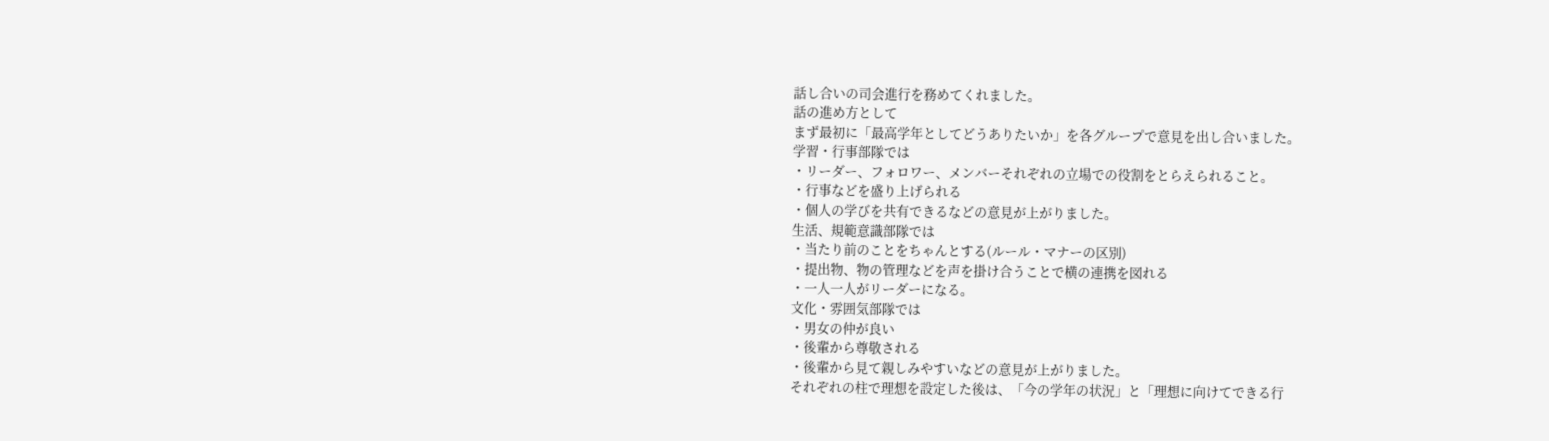話し合いの司会進行を務めてくれました。
話の進め方として
まず最初に「最高学年としてどうありたいか」を各グループで意見を出し合いました。
学習・行事部隊では
・リーダー、フォロワー、メンバーそれぞれの立場での役割をとらえられること。
・行事などを盛り上げられる
・個人の学びを共有できるなどの意見が上がりました。
生活、規範意識部隊では
・当たり前のことをちゃんとする(ルール・マナーの区別)
・提出物、物の管理などを声を掛け合うことで横の連携を図れる
・一人一人がリーダーになる。
文化・雰囲気部隊では
・男女の仲が良い
・後輩から尊敬される
・後輩から見て親しみやすいなどの意見が上がりました。
それぞれの柱で理想を設定した後は、「今の学年の状況」と「理想に向けてできる行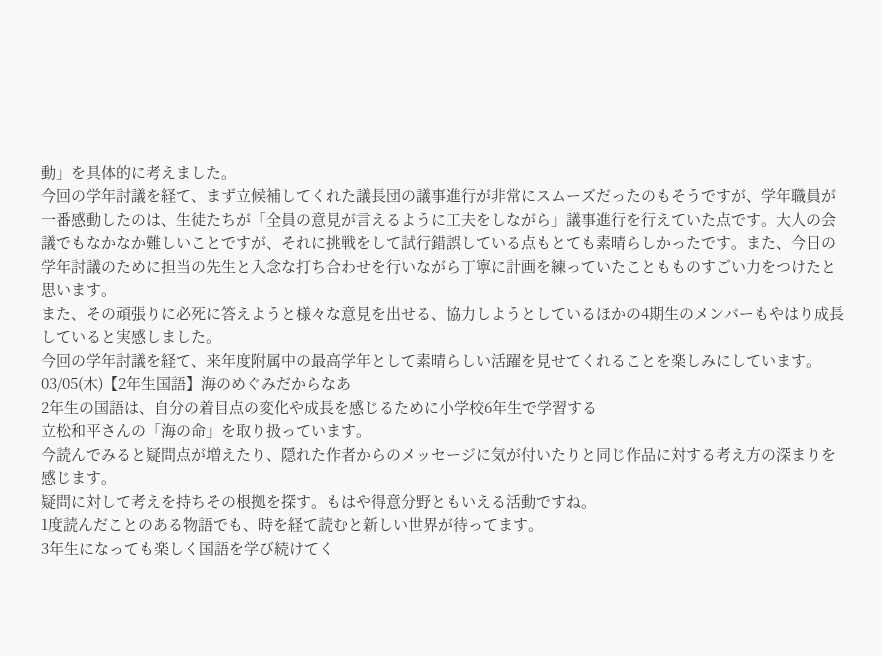動」を具体的に考えました。
今回の学年討議を経て、まず立候補してくれた議長団の議事進行が非常にスムーズだったのもそうですが、学年職員が一番感動したのは、生徒たちが「全員の意見が言えるように工夫をしながら」議事進行を行えていた点です。大人の会議でもなかなか難しいことですが、それに挑戦をして試行錯誤している点もとても素晴らしかったです。また、今日の学年討議のために担当の先生と入念な打ち合わせを行いながら丁寧に計画を練っていたこともものすごい力をつけたと思います。
また、その頑張りに必死に答えようと様々な意見を出せる、協力しようとしているほかの4期生のメンバーもやはり成長していると実感しました。
今回の学年討議を経て、来年度附属中の最高学年として素晴らしい活躍を見せてくれることを楽しみにしています。
03/05(木)【2年生国語】海のめぐみだからなあ
2年生の国語は、自分の着目点の変化や成長を感じるために小学校6年生で学習する
立松和平さんの「海の命」を取り扱っています。
今読んでみると疑問点が増えたり、隠れた作者からのメッセージに気が付いたりと同じ作品に対する考え方の深まりを感じます。
疑問に対して考えを持ちその根拠を探す。もはや得意分野ともいえる活動ですね。
1度読んだことのある物語でも、時を経て読むと新しい世界が待ってます。
3年生になっても楽しく国語を学び続けてく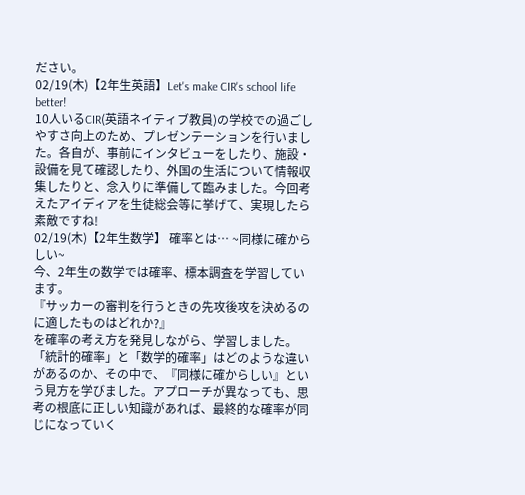ださい。
02/19(木)【2年生英語】Let's make CIR's school life better!
10人いるCIR(英語ネイティブ教員)の学校での過ごしやすさ向上のため、プレゼンテーションを行いました。各自が、事前にインタビューをしたり、施設・設備を見て確認したり、外国の生活について情報収集したりと、念入りに準備して臨みました。今回考えたアイディアを生徒総会等に挙げて、実現したら素敵ですね!
02/19(木)【2年生数学】 確率とは… ~同様に確からしい~
今、2年生の数学では確率、標本調査を学習しています。
『サッカーの審判を行うときの先攻後攻を決めるのに適したものはどれか?』
を確率の考え方を発見しながら、学習しました。
「統計的確率」と「数学的確率」はどのような違いがあるのか、その中で、『同様に確からしい』という見方を学びました。アプローチが異なっても、思考の根底に正しい知識があれば、最終的な確率が同じになっていく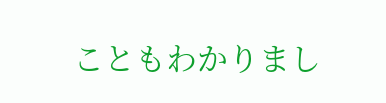こともわかりまし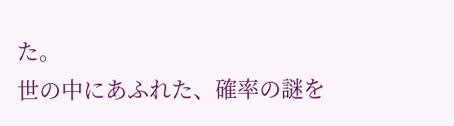た。
世の中にあふれた、確率の謎を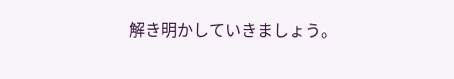解き明かしていきましょう。